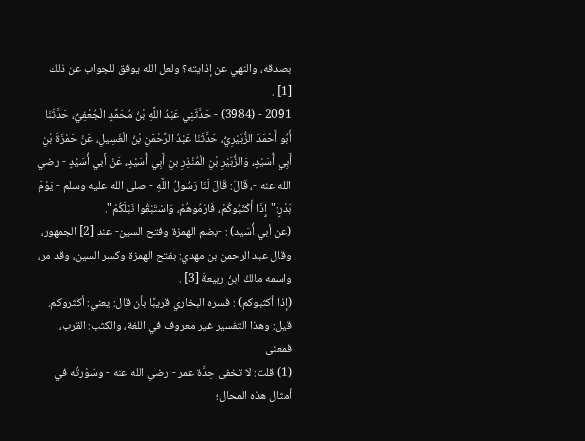بصدقه، والنهي عن إذايته؟ ولعل الله يوفق للجواب عن ذلك [1] .
2091 - (3984) - حَدَّثَنِي عَبْدُ اللَّهِ بْنُ مُحَمَّدٍ الْجُعْفِيُّ، حَدَّثَنَا أَبُو أَحْمَدَ الزُّبَيْرِيُّ، حَدَّثَنَا عَبْدُ الرَّحْمَنِ بْنُ الْغَسِيلِ، عَنْ حَمْزَةَ بْنِ أَبِي أُسَيْدٍ، وَالزُّبَيْرِ بْنِ الْمُنْذِرِ بنِ أَبِي أُسَيْدٍ، عَنْ أَبي أُسَيْدٍ - رضي الله عنه -، قَالَ: قَالَ لَنَا رَسُولُ اللَّهِ - صلى الله عليه وسلم - يَوْمَ بَدْرٍ:"إِذَا أَكْثَبُوكُمْ، فَارْمُوهُمْ، وَاسْتَبْقُوا نَبْلَكُمْ".
(عن أبي أُسَيد) : -بضم الهمزة وفتح السين- عند [2] الجمهور، وقال عبد الرحمن بن مهدي: بفتح الهمزة وكسر السين، وقد مر، واسمه مالكُ ابنُ ربيعةَ [3] .
(إذا أكثبوكم) : فسره البخاري قريبًا بأن قال: يعني: أكثروكم.
قيل: وهذا التفسير غير معروف في اللغة، والكثب: القرب، فمعنى
(1) قلت: لا تخفى حِدَّة عمر - رضىِ الله عنه - وسَوْرتُه في أمثال هذه المحال؛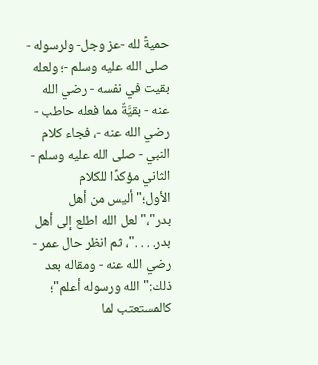حميةً لله -عز وجل- ولرسوله - صلى الله عليه وسلم -؛ ولعله بقيت في نفسه - رضي الله عنه - بقيَّةٌ مما فعله حاطب - رضي الله عنه -، فجاء كلام النبي - صلى الله عليه وسلم - الثاني مؤكدًا للكلام الأول؛"أليس من أهل بدر"،"لعل الله اطلع إلى أهل بدر. . . ."، ثم انظر حال عمر - رضي الله عنه - ومقاله بعد ذلك:"الله ورسوله أعلم"؛ كالمستعتب لما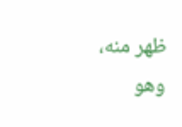ظهر منه، وهو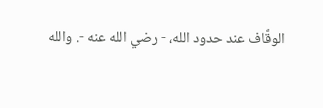الوقَّاف عند حدود الله، - رضي الله عنه -. والله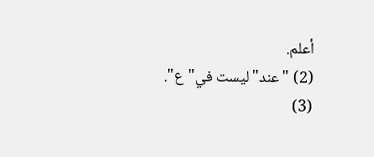أعلم.
(2) "عند"ليست في"ع".
(3)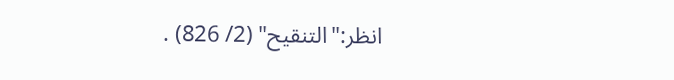انظر:"التنقيح" (2/ 826) .